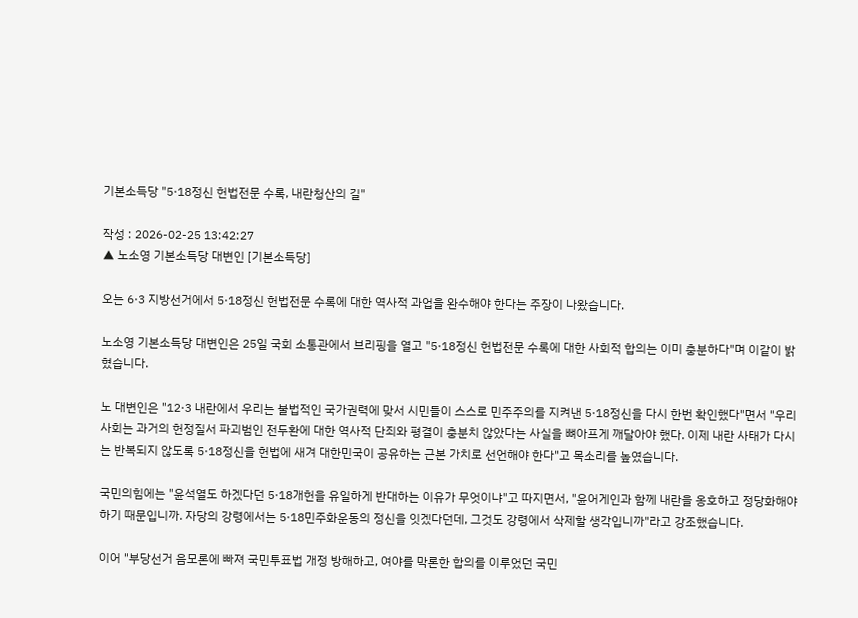기본소득당 "5·18정신 헌법전문 수록, 내란청산의 길"

작성 : 2026-02-25 13:42:27
▲ 노소영 기본소득당 대변인 [기본소득당]

오는 6·3 지방선거에서 5·18정신 헌법전문 수록에 대한 역사적 과업을 완수해야 한다는 주장이 나왔습니다.

노소영 기본소득당 대변인은 25일 국회 소통관에서 브리핑을 열고 "5·18정신 헌법전문 수록에 대한 사회적 합의는 이미 충분하다"며 이같이 밝혔습니다.

노 대변인은 "12·3 내란에서 우리는 불법적인 국가권력에 맞서 시민들이 스스로 민주주의를 지켜낸 5·18정신을 다시 한번 확인했다"면서 "우리 사회는 과거의 헌정질서 파괴범인 전두환에 대한 역사적 단죄와 평결이 충분치 않았다는 사실을 뼈아프게 깨달아야 했다. 이제 내란 사태가 다시는 반복되지 않도록 5·18정신을 헌법에 새겨 대한민국이 공유하는 근본 가치로 선언해야 한다"고 목소리를 높였습니다.

국민의힘에는 "윤석열도 하겠다던 5·18개헌을 유일하게 반대하는 이유가 무엇이냐"고 따지면서, "윤어게인과 함께 내란을 옹호하고 정당화해야 하기 때문입니까. 자당의 강령에서는 5·18민주화운동의 정신을 잇겠다던데, 그것도 강령에서 삭제할 생각입니까"라고 강조했습니다.

이어 "부당선거 음모론에 빠져 국민투표법 개정 방해하고, 여야를 막론한 합의를 이루었던 국민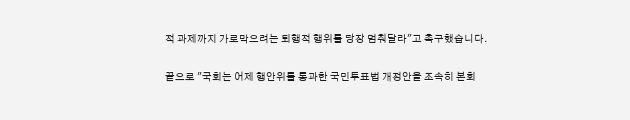적 과제까지 가로막으려는 퇴행적 행위를 당장 멈춰달라"고 촉구했습니다.

끝으로 "국회는 어제 행안위를 통과한 국민투표법 개정안을 조속히 본회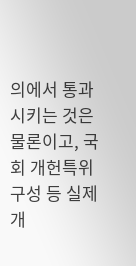의에서 통과시키는 것은 물론이고, 국회 개헌특위 구성 등 실제 개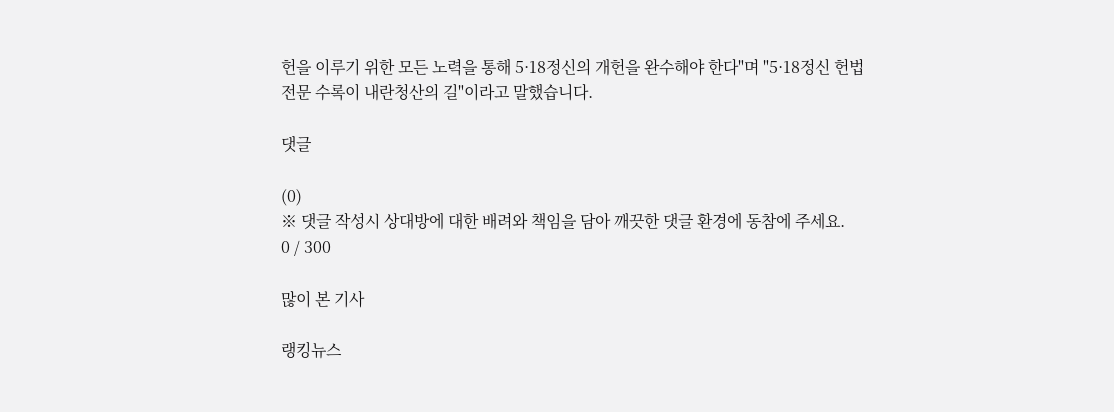헌을 이루기 위한 모든 노력을 통해 5·18정신의 개헌을 완수해야 한다"며 "5·18정신 헌법전문 수록이 내란청산의 길"이라고 말했습니다.

댓글

(0)
※ 댓글 작성시 상대방에 대한 배려와 책임을 담아 깨끗한 댓글 환경에 동참에 주세요.
0 / 300

많이 본 기사

랭킹뉴스